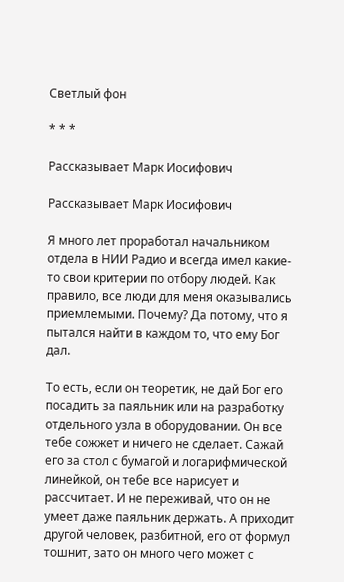Светлый фон

* * *

Рассказывает Марк Иосифович

Рассказывает Марк Иосифович

Я много лет проработал начальником отдела в НИИ Радио и всегда имел какие-то свои критерии по отбору людей. Как правило, все люди для меня оказывались приемлемыми. Почему? Да потому, что я пытался найти в каждом то, что ему Бог дал.

То есть, если он теоретик, не дай Бог его посадить за паяльник или на разработку отдельного узла в оборудовании. Он все тебе сожжет и ничего не сделает. Сажай его за стол с бумагой и логарифмической линейкой, он тебе все нарисует и рассчитает. И не переживай, что он не умеет даже паяльник держать. А приходит другой человек, разбитной, его от формул тошнит, зато он много чего может с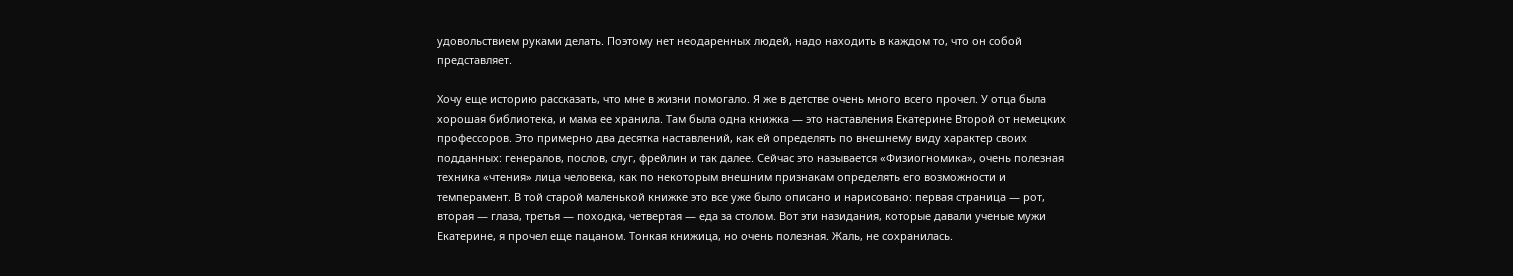удовольствием руками делать. Поэтому нет неодаренных людей, надо находить в каждом то, что он собой представляет.

Хочу еще историю рассказать, что мне в жизни помогало. Я же в детстве очень много всего прочел. У отца была хорошая библиотека, и мама ее хранила. Там была одна книжка — это наставления Екатерине Второй от немецких профессоров. Это примерно два десятка наставлений, как ей определять по внешнему виду характер своих подданных: генералов, послов, слуг, фрейлин и так далее. Сейчас это называется «Физиогномика», очень полезная техника «чтения» лица человека, как по некоторым внешним признакам определять его возможности и темперамент. В той старой маленькой книжке это все уже было описано и нарисовано: первая страница — рот, вторая — глаза, третья — походка, четвертая — еда за столом. Вот эти назидания, которые давали ученые мужи Екатерине, я прочел еще пацаном. Тонкая книжица, но очень полезная. Жаль, не сохранилась.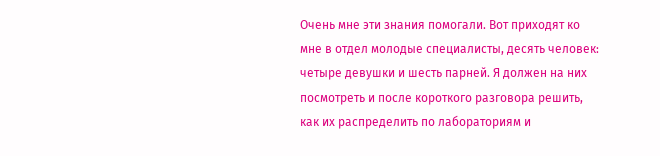Очень мне эти знания помогали. Вот приходят ко мне в отдел молодые специалисты, десять человек: четыре девушки и шесть парней. Я должен на них посмотреть и после короткого разговора решить, как их распределить по лабораториям и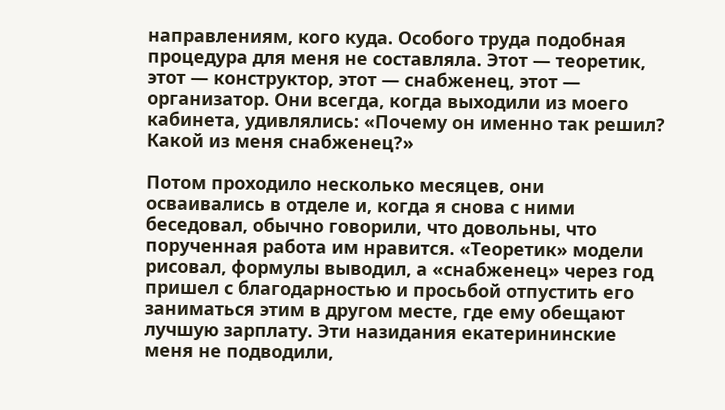направлениям, кого куда. Особого труда подобная процедура для меня не составляла. Этот — теоретик, этот — конструктор, этот — снабженец, этот — организатор. Они всегда, когда выходили из моего кабинета, удивлялись: «Почему он именно так решил? Какой из меня снабженец?»

Потом проходило несколько месяцев, они осваивались в отделе и, когда я снова с ними беседовал, обычно говорили, что довольны, что порученная работа им нравится. «Теоретик» модели рисовал, формулы выводил, а «снабженец» через год пришел с благодарностью и просьбой отпустить его заниматься этим в другом месте, где ему обещают лучшую зарплату. Эти назидания екатерининские меня не подводили,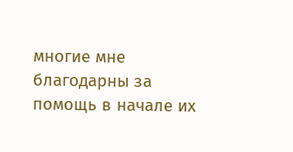многие мне благодарны за помощь в начале их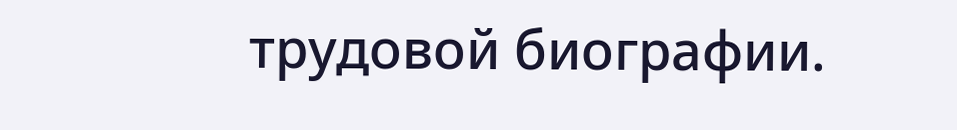трудовой биографии.